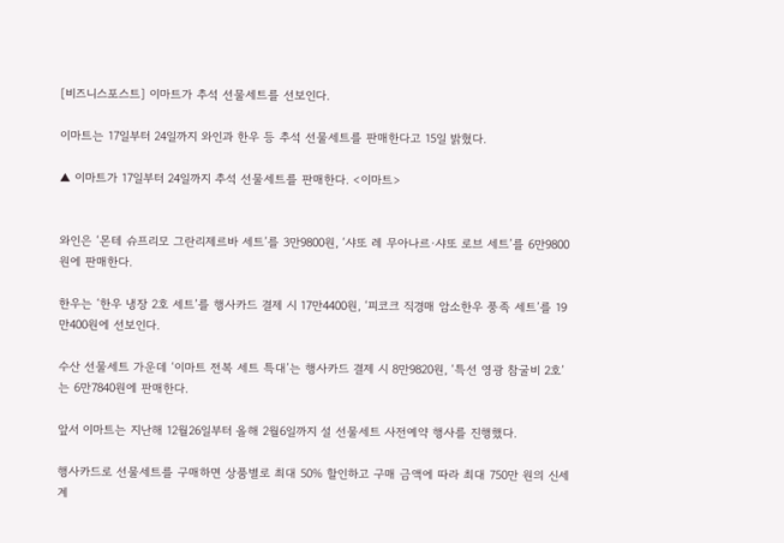[비즈니스포스트] 이마트가 추석 선물세트를 선보인다.

이마트는 17일부터 24일까지 와인과 한우 등 추석 선물세트를 판매한다고 15일 밝혔다.

▲ 이마트가 17일부터 24일까지 추석 선물세트를 판매한다. <이마트>


와인은 ‘몬테 슈프리모 그란리제르바 세트’를 3만9800원, ‘샤또 레 무아나르·샤또 로브 세트’를 6만9800원에 판매한다.

한우는 ‘한우 냉장 2호 세트’를 행사카드 결제 시 17만4400원, ‘피코크 직경매 암소한우 풍족 세트’를 19만400원에 선보인다.

수산 선물세트 가운데 ‘이마트 전복 세트 특대’는 행사카드 결제 시 8만9820원, ‘특선 영광 참굴비 2호’는 6만7840원에 판매한다.

앞서 이마트는 지난해 12월26일부터 올해 2월6일까지 설 선물세트 사전예약 행사를 진행했다.

행사카드로 선물세트를 구매하면 상품별로 최대 50% 할인하고 구매 금액에 따라 최대 750만 원의 신세계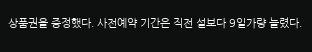상품권을 증정했다. 사전예약 기간은 직전 설보다 9일가량 늘렸다.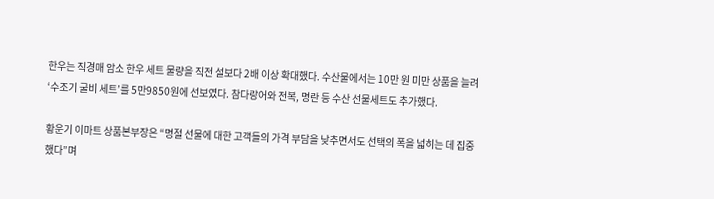한우는 직경매 암소 한우 세트 물량을 직전 설보다 2배 이상 확대했다. 수산물에서는 10만 원 미만 상품을 늘려 ‘수조기 굴비 세트’를 5만9850원에 선보였다. 참다랑어와 전복, 명란 등 수산 선물세트도 추가했다.

황운기 이마트 상품본부장은 “명절 선물에 대한 고객들의 가격 부담을 낮추면서도 선택의 폭을 넓히는 데 집중했다”며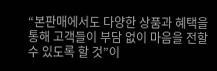“본판매에서도 다양한 상품과 혜택을 통해 고객들이 부담 없이 마음을 전할 수 있도록 할 것”이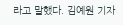라고 말했다. 김예원 기자